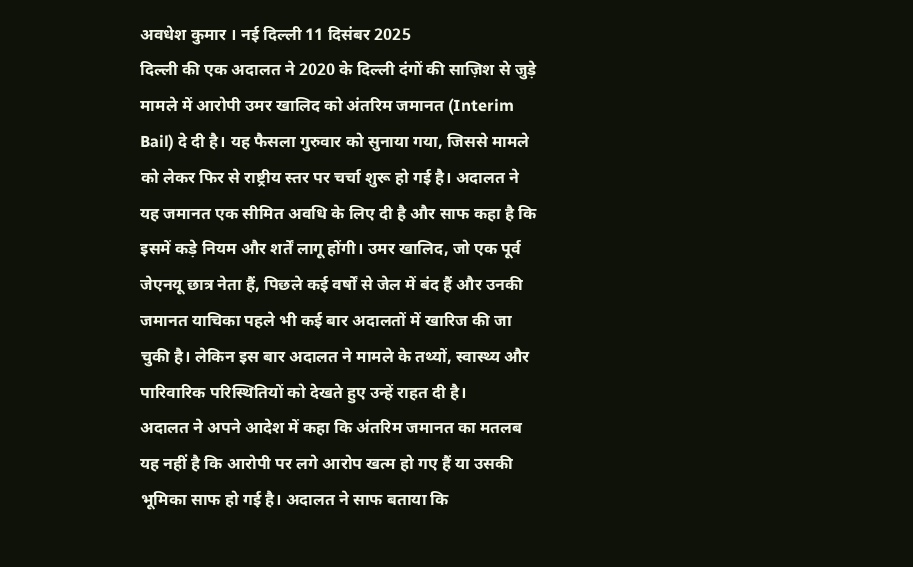अवधेश कुमार । नई दिल्ली 11 दिसंबर 2025
दिल्ली की एक अदालत ने 2020 के दिल्ली दंगों की साज़िश से जुड़े मामले में आरोपी उमर खालिद को अंतरिम जमानत (Interim Bail) दे दी है। यह फैसला गुरुवार को सुनाया गया, जिससे मामले को लेकर फिर से राष्ट्रीय स्तर पर चर्चा शुरू हो गई है। अदालत ने यह जमानत एक सीमित अवधि के लिए दी है और साफ कहा है कि इसमें कड़े नियम और शर्तें लागू होंगी। उमर खालिद, जो एक पूर्व जेएनयू छात्र नेता हैं, पिछले कई वर्षों से जेल में बंद हैं और उनकी जमानत याचिका पहले भी कई बार अदालतों में खारिज की जा चुकी है। लेकिन इस बार अदालत ने मामले के तथ्यों, स्वास्थ्य और पारिवारिक परिस्थितियों को देखते हुए उन्हें राहत दी है।
अदालत ने अपने आदेश में कहा कि अंतरिम जमानत का मतलब यह नहीं है कि आरोपी पर लगे आरोप खत्म हो गए हैं या उसकी भूमिका साफ हो गई है। अदालत ने साफ बताया कि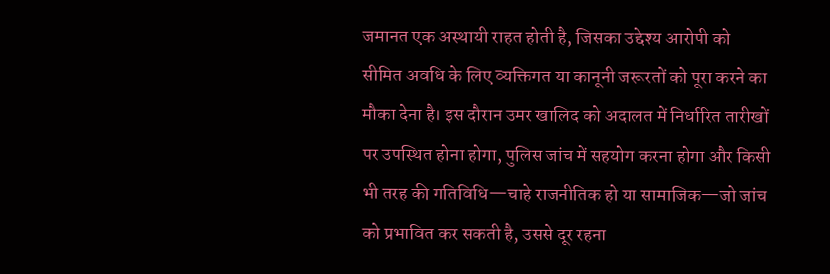जमानत एक अस्थायी राहत होती है, जिसका उद्देश्य आरोपी को सीमित अवधि के लिए व्यक्तिगत या कानूनी जरूरतों को पूरा करने का मौका देना है। इस दौरान उमर खालिद को अदालत में निर्धारित तारीखों पर उपस्थित होना होगा, पुलिस जांच में सहयोग करना होगा और किसी भी तरह की गतिविधि—चाहे राजनीतिक हो या सामाजिक—जो जांच को प्रभावित कर सकती है, उससे दूर रहना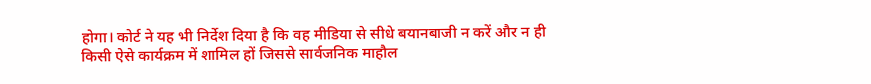होगा। कोर्ट ने यह भी निर्देश दिया है कि वह मीडिया से सीधे बयानबाजी न करें और न ही किसी ऐसे कार्यक्रम में शामिल हों जिससे सार्वजनिक माहौल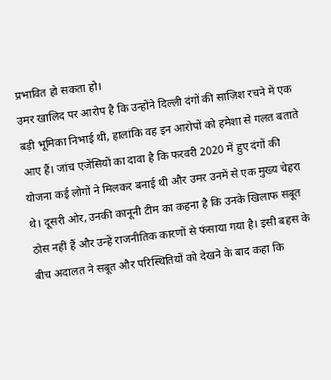प्रभावित हो सकता हो।
उमर खालिद पर आरोप है कि उन्होंने दिल्ली दंगों की साज़िश रचने में एक बड़ी भूमिका निभाई थी, हालांकि वह इन आरोपों को हमेशा से गलत बताते आए हैं। जांच एजेंसियों का दावा है कि फरवरी 2020 में हुए दंगों की योजना कई लोगों ने मिलकर बनाई थी और उमर उनमें से एक मुख्य चेहरा थे। दूसरी ओर, उनकी कानूनी टीम का कहना है कि उनके खिलाफ सबूत ठोस नहीं हैं और उन्हें राजनीतिक कारणों से फंसाया गया है। इसी बहस के बीच अदालत ने सबूत और परिस्थितियों को देखने के बाद कहा कि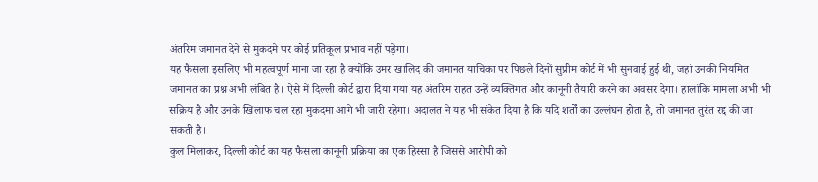अंतरिम जमानत देने से मुकदमे पर कोई प्रतिकूल प्रभाव नहीं पड़ेगा।
यह फैसला इसलिए भी महत्वपूर्ण माना जा रहा है क्योंकि उमर खालिद की जमानत याचिका पर पिछले दिनों सुप्रीम कोर्ट में भी सुनवाई हुई थी, जहां उनकी नियमित जमानत का प्रश्न अभी लंबित है। ऐसे में दिल्ली कोर्ट द्वारा दिया गया यह अंतरिम राहत उन्हें व्यक्तिगत और कानूनी तैयारी करने का अवसर देगा। हालांकि मामला अभी भी सक्रिय है और उनके खिलाफ चल रहा मुकदमा आगे भी जारी रहेगा। अदालत ने यह भी संकेत दिया है कि यदि शर्तों का उल्लंघन होता है, तो जमानत तुरंत रद्द की जा सकती है।
कुल मिलाकर, दिल्ली कोर्ट का यह फैसला कानूनी प्रक्रिया का एक हिस्सा है जिससे आरोपी को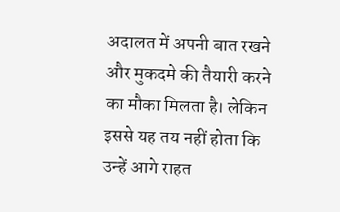अदालत में अपनी बात रखने और मुकदमे की तैयारी करने का मौका मिलता है। लेकिन इससे यह तय नहीं होता कि उन्हें आगे राहत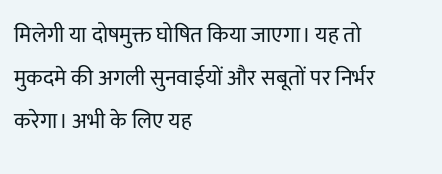मिलेगी या दोषमुक्त घोषित किया जाएगा। यह तो मुकदमे की अगली सुनवाईयों और सबूतों पर निर्भर करेगा। अभी के लिए यह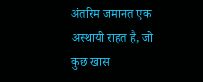अंतरिम जमानत एक अस्थायी राहत है, जो कुछ खास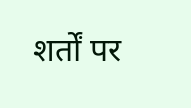शर्तों पर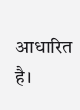आधारित है।